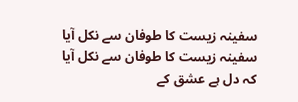سفینہ زیست کا طوفان سے نکل آیا
سفینہ زیست کا طوفان سے نکل آیا
کہ دل ہے عشق کے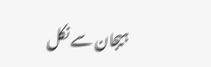ہیجان سے نکل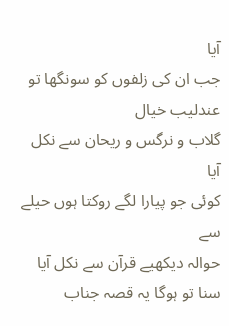آیا
جب ان کی زلفوں کو سونگھا تو عندلیب خیال
گلاب و نرگس و ریحان سے نکل آیا
کوئی جو پیارا لگے روکتا ہوں حیلے سے
حوالہ دیکھیے قرآن سے نکل آیا
سنا تو ہوگا یہ قصہ جناب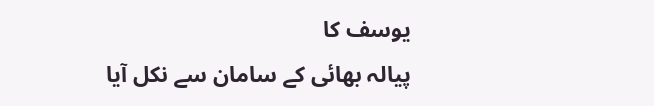یوسف کا
پیالہ بھائی کے سامان سے نکل آیا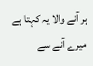ہر آنے والا یہ کہتا ہے میرے آنے سے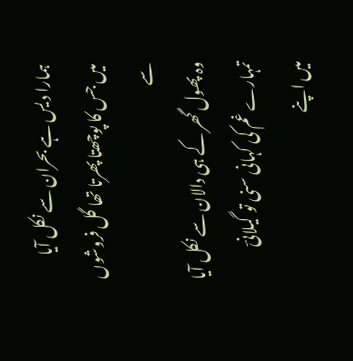ہمارا دیس ہے بحران سے نکل آیا
میں جس کا پوچھتا پھرتا تھا گل فروشوں سے
وہ پھول گھر کے ہی دالان سے نکل آیا
تمہارے غم کی کہانی سنی تو گیلانیؔ
میں اپنے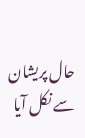حال پریشان سے نکل آیا